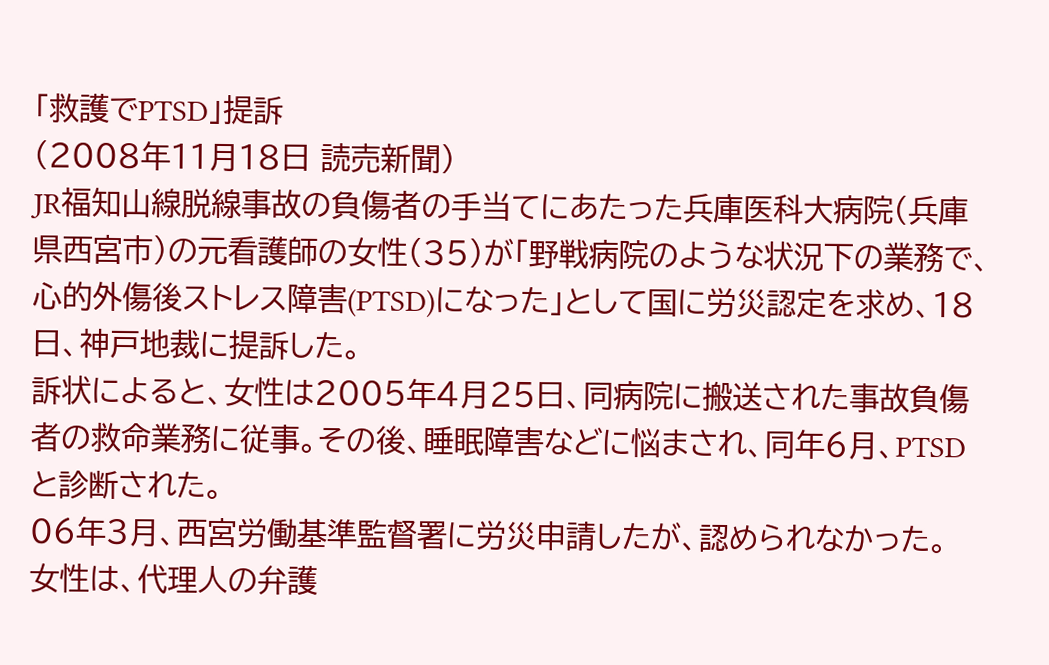「救護でPTSD」提訴
(2008年11月18日 読売新聞)
JR福知山線脱線事故の負傷者の手当てにあたった兵庫医科大病院(兵庫県西宮市)の元看護師の女性(35)が「野戦病院のような状況下の業務で、心的外傷後ストレス障害(PTSD)になった」として国に労災認定を求め、18日、神戸地裁に提訴した。
訴状によると、女性は2005年4月25日、同病院に搬送された事故負傷者の救命業務に従事。その後、睡眠障害などに悩まされ、同年6月、PTSDと診断された。
06年3月、西宮労働基準監督署に労災申請したが、認められなかった。
女性は、代理人の弁護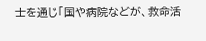士を通じ「国や病院などが、救命活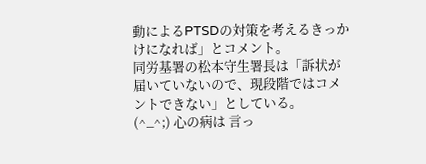動によるPTSDの対策を考えるきっかけになれば」とコメント。
同労基署の松本守生署長は「訴状が届いていないので、現段階ではコメントできない」としている。
(^_^;) 心の病は 言っ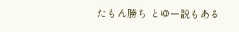たもん勝ち とゆー説もある